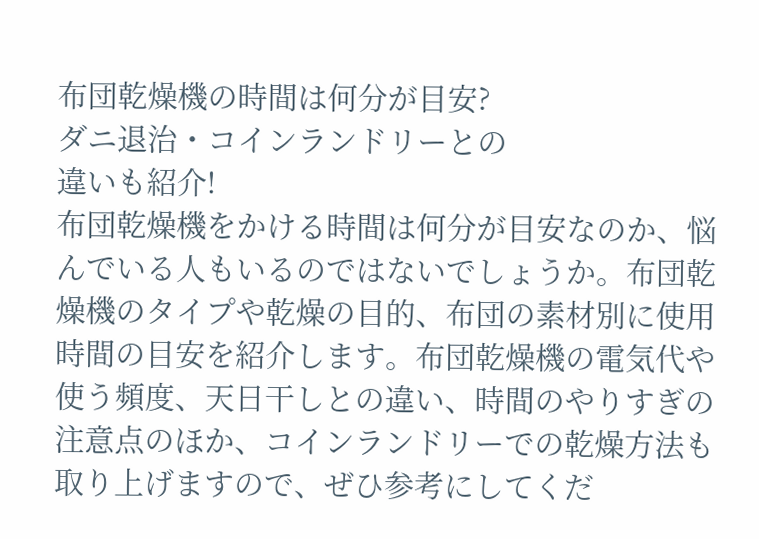布団乾燥機の時間は何分が目安?
ダニ退治・コインランドリーとの
違いも紹介!
布団乾燥機をかける時間は何分が目安なのか、悩んでいる人もいるのではないでしょうか。布団乾燥機のタイプや乾燥の目的、布団の素材別に使用時間の目安を紹介します。布団乾燥機の電気代や使う頻度、天日干しとの違い、時間のやりすぎの注意点のほか、コインランドリーでの乾燥方法も取り上げますので、ぜひ参考にしてくだ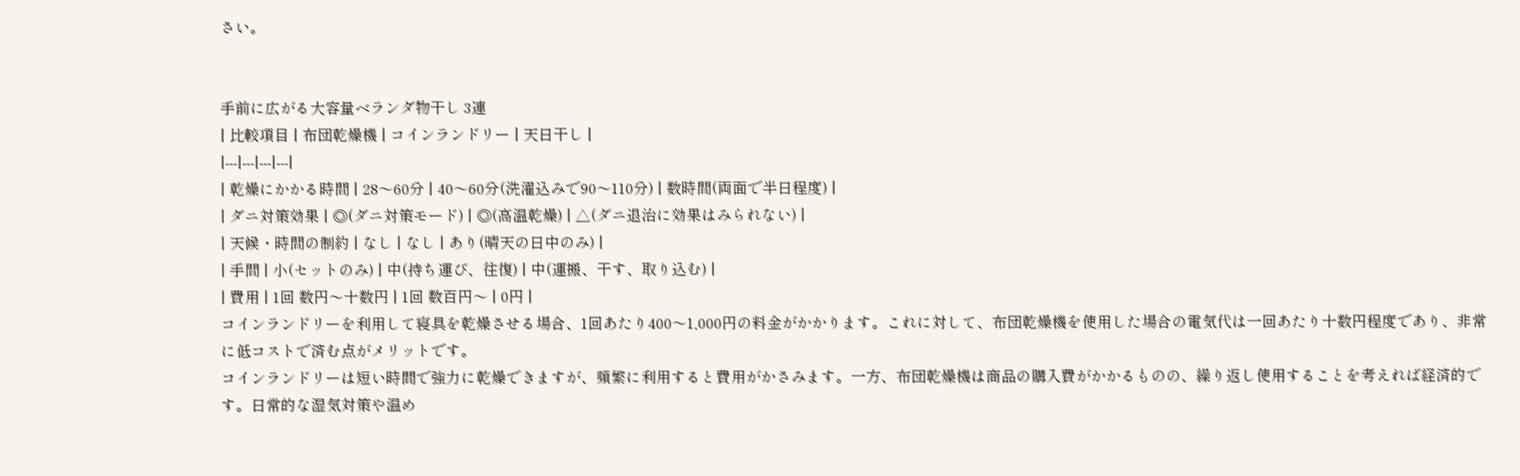さい。


手前に広がる大容量ベランダ物干し 3連
| 比較項目 | 布団乾燥機 | コインランドリー | 天日干し |
|---|---|---|---|
| 乾燥にかかる時間 | 28〜60分 | 40〜60分(洗濯込みで90〜110分) | 数時間(両面で半日程度) |
| ダニ対策効果 | ◎(ダニ対策モード) | ◎(高温乾燥) | △(ダニ退治に効果はみられない) |
| 天候・時間の制約 | なし | なし | あり(晴天の日中のみ) |
| 手間 | 小(セットのみ) | 中(持ち運び、往復) | 中(運搬、干す、取り込む) |
| 費用 | 1回 数円〜十数円 | 1回 数百円〜 | 0円 |
コインランドリーを利用して寝具を乾燥させる場合、1回あたり400〜1,000円の料金がかかります。これに対して、布団乾燥機を使用した場合の電気代は一回あたり十数円程度であり、非常に低コストで済む点がメリットです。
コインランドリーは短い時間で強力に乾燥できますが、頻繁に利用すると費用がかさみます。一方、布団乾燥機は商品の購入費がかかるものの、繰り返し使用することを考えれば経済的です。日常的な湿気対策や温め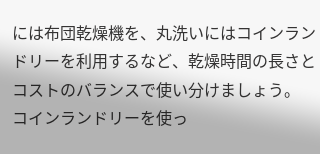には布団乾燥機を、丸洗いにはコインランドリーを利用するなど、乾燥時間の長さとコストのバランスで使い分けましょう。
コインランドリーを使っ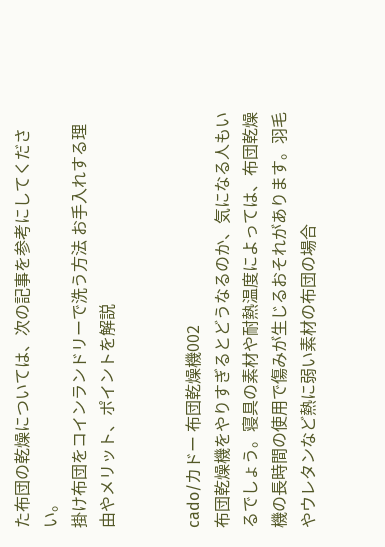た布団の乾燥については、次の記事を参考にしてください。
掛け布団をコインランドリーで洗う方法 お手入れする理由やメリット、ポイントを解説


cado/カドー 布団乾燥機002
布団乾燥機をやりすぎるとどうなるのか、気になる人もいるでしょう。寝具の素材や耐熱温度によっては、布団乾燥機の長時間の使用で傷みが生じるおそれがあります。羽毛やウレタンなど熱に弱い素材の布団の場合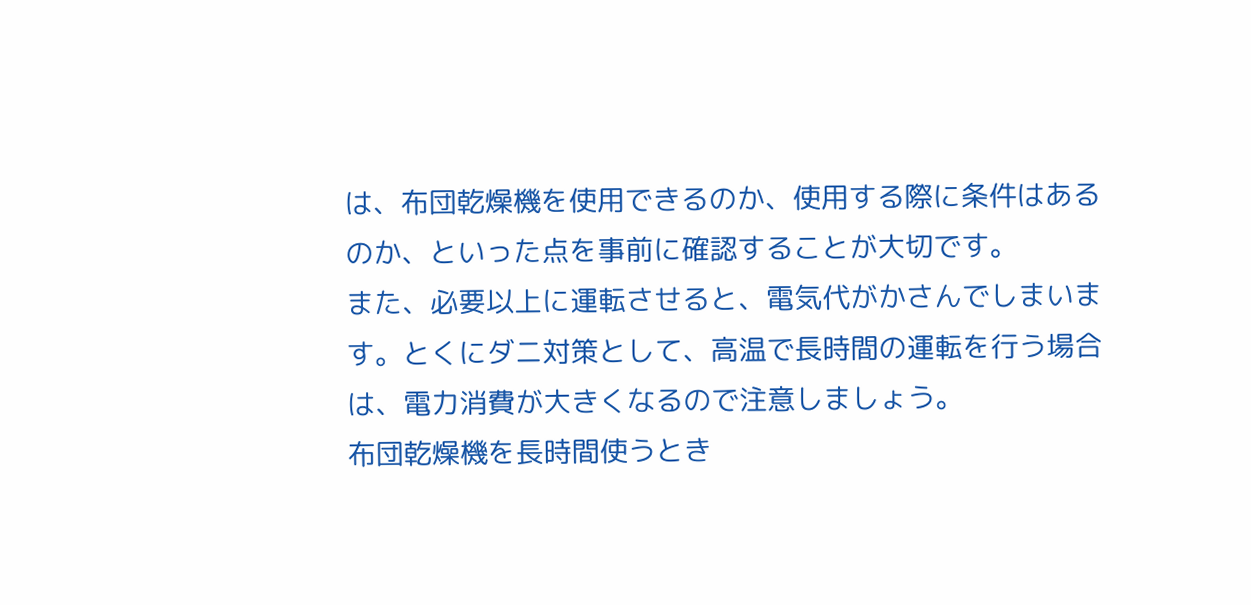は、布団乾燥機を使用できるのか、使用する際に条件はあるのか、といった点を事前に確認することが大切です。
また、必要以上に運転させると、電気代がかさんでしまいます。とくにダニ対策として、高温で長時間の運転を行う場合は、電力消費が大きくなるので注意しましょう。
布団乾燥機を長時間使うとき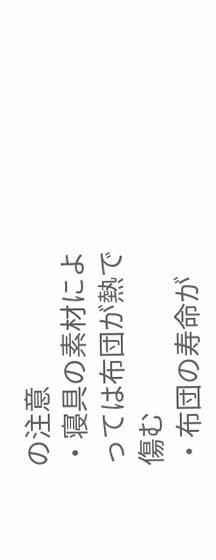の注意
・寝具の素材によっては布団が熱で傷む
・布団の寿命が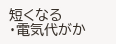短くなる
・電気代がか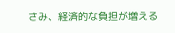さみ、経済的な負担が増える